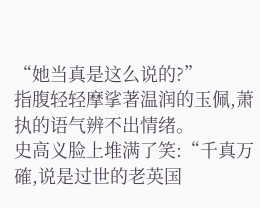“她当真是这么说的?”
指腹轻轻摩挲著温润的玉佩,萧执的语气辨不出情绪。
史高义脸上堆满了笑:“千真万確,说是过世的老英国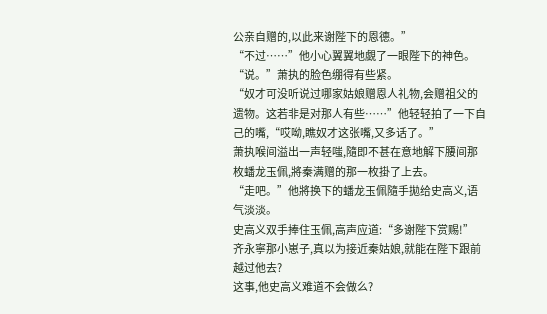公亲自赠的,以此来谢陛下的恩德。”
“不过……”他小心翼翼地覷了一眼陛下的神色。
“说。”萧执的脸色绷得有些紧。
“奴才可没听说过哪家姑娘赠恩人礼物,会赠祖父的遗物。这若非是对那人有些……”他轻轻拍了一下自己的嘴,“哎呦,瞧奴才这张嘴,又多话了。”
萧执喉间溢出一声轻嗤,隨即不甚在意地解下腰间那枚蟠龙玉佩,將秦满赠的那一枚掛了上去。
“走吧。”他將换下的蟠龙玉佩隨手拋给史高义,语气淡淡。
史高义双手捧住玉佩,高声应道:“多谢陛下赏赐!”
齐永寧那小崽子,真以为接近秦姑娘,就能在陛下跟前越过他去?
这事,他史高义难道不会做么?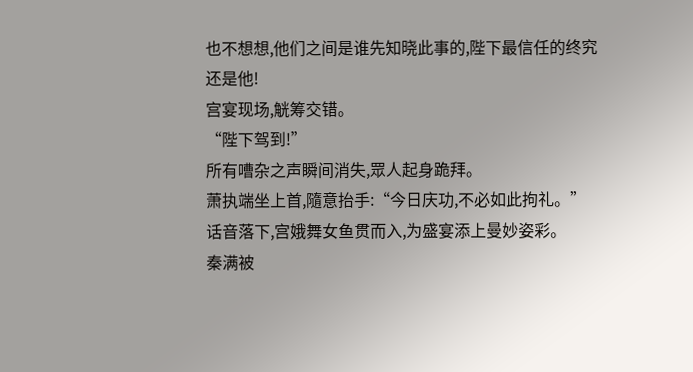也不想想,他们之间是谁先知晓此事的,陛下最信任的终究还是他!
宫宴现场,觥筹交错。
“陛下驾到!”
所有嘈杂之声瞬间消失,眾人起身跪拜。
萧执端坐上首,隨意抬手:“今日庆功,不必如此拘礼。”
话音落下,宫娥舞女鱼贯而入,为盛宴添上曼妙姿彩。
秦满被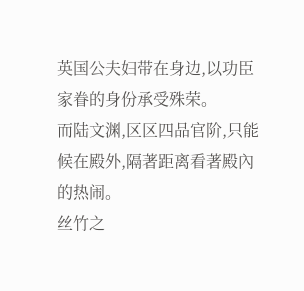英国公夫妇带在身边,以功臣家眷的身份承受殊荣。
而陆文渊,区区四品官阶,只能候在殿外,隔著距离看著殿內的热闹。
丝竹之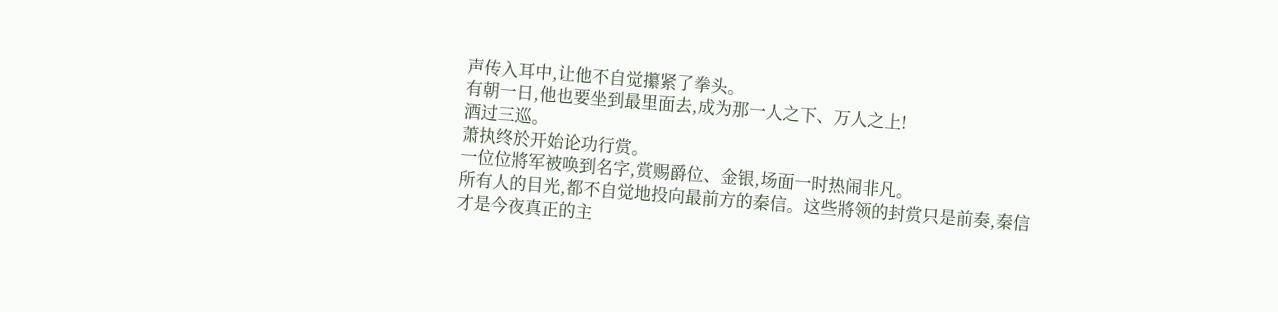声传入耳中,让他不自觉攥紧了拳头。
有朝一日,他也要坐到最里面去,成为那一人之下、万人之上!
酒过三巡。
萧执终於开始论功行赏。
一位位將军被唤到名字,赏赐爵位、金银,场面一时热闹非凡。
所有人的目光,都不自觉地投向最前方的秦信。这些將领的封赏只是前奏,秦信才是今夜真正的主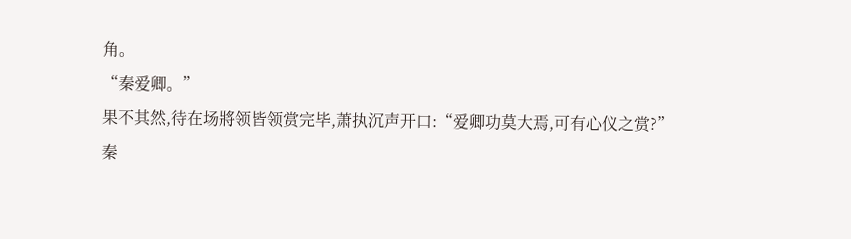角。
“秦爱卿。”
果不其然,待在场將领皆领赏完毕,萧执沉声开口:“爱卿功莫大焉,可有心仪之赏?”
秦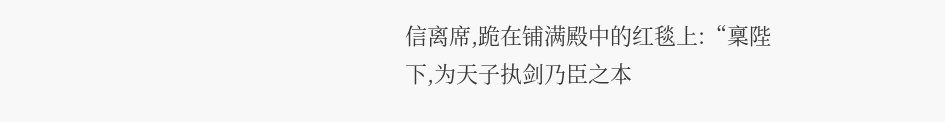信离席,跪在铺满殿中的红毯上:“稟陛下,为天子执剑乃臣之本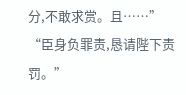分,不敢求赏。且……”
“臣身负罪责,恳请陛下责罚。”